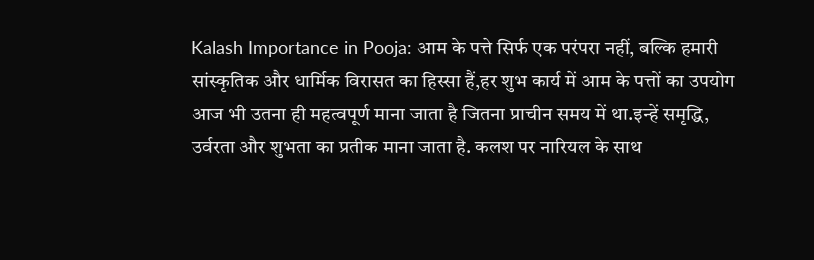Kalash Importance in Pooja: आम के पत्ते सिर्फ एक परंपरा नहीं, बल्कि हमारी सांस्कृतिक और धार्मिक विरासत का हिस्सा हैं,हर शुभ कार्य में आम के पत्तों का उपयोग आज भी उतना ही महत्वपूर्ण माना जाता है जितना प्राचीन समय में था.इन्हें समृद्धि, उर्वरता और शुभता का प्रतीक माना जाता है. कलश पर नारियल के साथ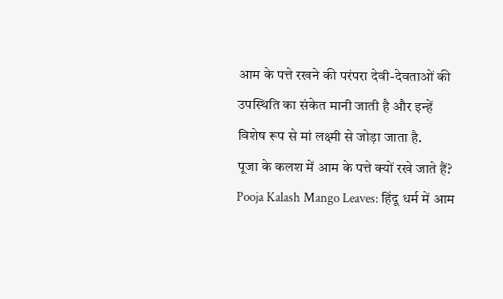आम के पत्ते रखने की परंपरा देवी-देवताओं की उपस्थिति का संकेत मानी जाती है और इन्हें विशेष रूप से मां लक्ष्मी से जोड़ा जाता है.
पूजा के कलश में आम के पत्ते क्यों रखे जाते हैं?
Pooja Kalash Mango Leaves: हिंदू धर्म में आम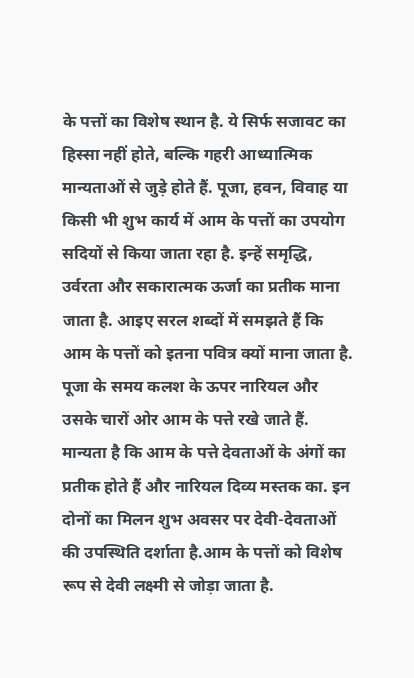के पत्तों का विशेष स्थान है. ये सिर्फ सजावट का हिस्सा नहीं होते, बल्कि गहरी आध्यात्मिक मान्यताओं से जुड़े होते हैं. पूजा, हवन, विवाह या किसी भी शुभ कार्य में आम के पत्तों का उपयोग सदियों से किया जाता रहा है. इन्हें समृद्धि, उर्वरता और सकारात्मक ऊर्जा का प्रतीक माना जाता है. आइए सरल शब्दों में समझते हैं कि आम के पत्तों को इतना पवित्र क्यों माना जाता है.
पूजा के समय कलश के ऊपर नारियल और उसके चारों ओर आम के पत्ते रखे जाते हैं. मान्यता है कि आम के पत्ते देवताओं के अंगों का प्रतीक होते हैं और नारियल दिव्य मस्तक का. इन दोनों का मिलन शुभ अवसर पर देवी-देवताओं की उपस्थिति दर्शाता है.आम के पत्तों को विशेष रूप से देवी लक्ष्मी से जोड़ा जाता है.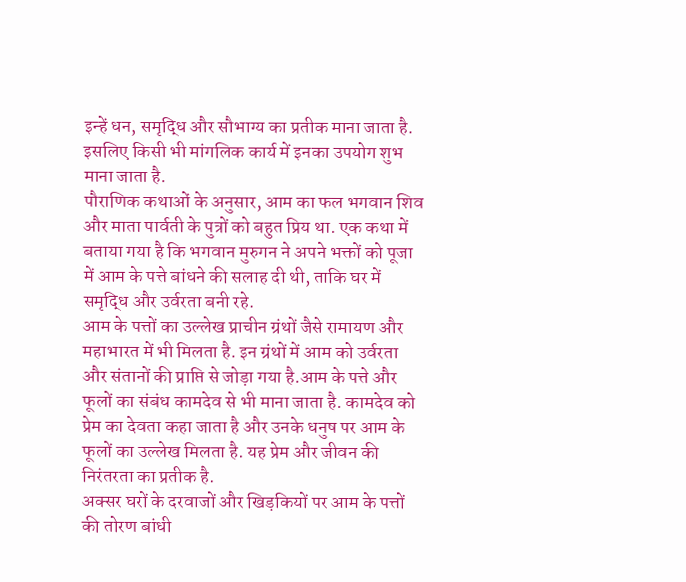इन्हें धन, समृद्धि और सौभाग्य का प्रतीक माना जाता है. इसलिए किसी भी मांगलिक कार्य में इनका उपयोग शुभ माना जाता है.
पौराणिक कथाओं के अनुसार, आम का फल भगवान शिव और माता पार्वती के पुत्रों को बहुत प्रिय था. एक कथा में बताया गया है कि भगवान मुरुगन ने अपने भक्तों को पूजा में आम के पत्ते बांधने की सलाह दी थी, ताकि घर में समृद्धि और उर्वरता बनी रहे.
आम के पत्तों का उल्लेख प्राचीन ग्रंथों जैसे रामायण और महाभारत में भी मिलता है. इन ग्रंथों में आम को उर्वरता और संतानों की प्राप्ति से जोड़ा गया है.आम के पत्ते और फूलों का संबंध कामदेव से भी माना जाता है. कामदेव को प्रेम का देवता कहा जाता है और उनके धनुष पर आम के फूलों का उल्लेख मिलता है. यह प्रेम और जीवन की निरंतरता का प्रतीक है.
अक्सर घरों के दरवाजों और खिड़कियों पर आम के पत्तों की तोरण बांधी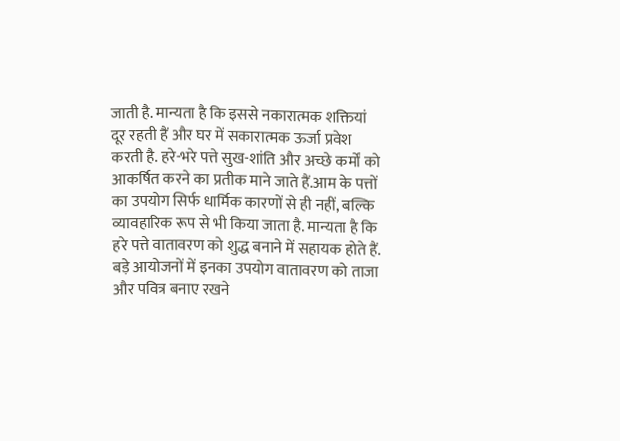जाती है. मान्यता है कि इससे नकारात्मक शक्तियां दूर रहती हैं और घर में सकारात्मक ऊर्जा प्रवेश करती है. हरे-भरे पत्ते सुख-शांति और अच्छे कर्मों को आकर्षित करने का प्रतीक माने जाते हैं.आम के पत्तों का उपयोग सिर्फ धार्मिक कारणों से ही नहीं, बल्कि व्यावहारिक रूप से भी किया जाता है. मान्यता है कि हरे पत्ते वातावरण को शुद्ध बनाने में सहायक होते हैं. बड़े आयोजनों में इनका उपयोग वातावरण को ताजा और पवित्र बनाए रखने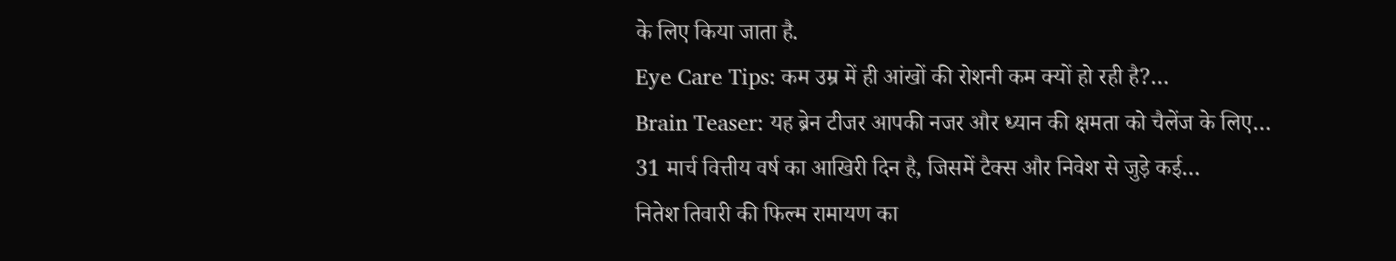के लिए किया जाता है.
Eye Care Tips: कम उम्र में ही आंखों की रोशनी कम क्यों हो रही है?…
Brain Teaser: यह ब्रेन टीजर आपकी नजर और ध्यान की क्षमता को चैलेंज के लिए…
31 मार्च वित्तीय वर्ष का आखिरी दिन है, जिसमें टैक्स और निवेश से जुड़े कई…
नितेश तिवारी की फिल्म रामायण का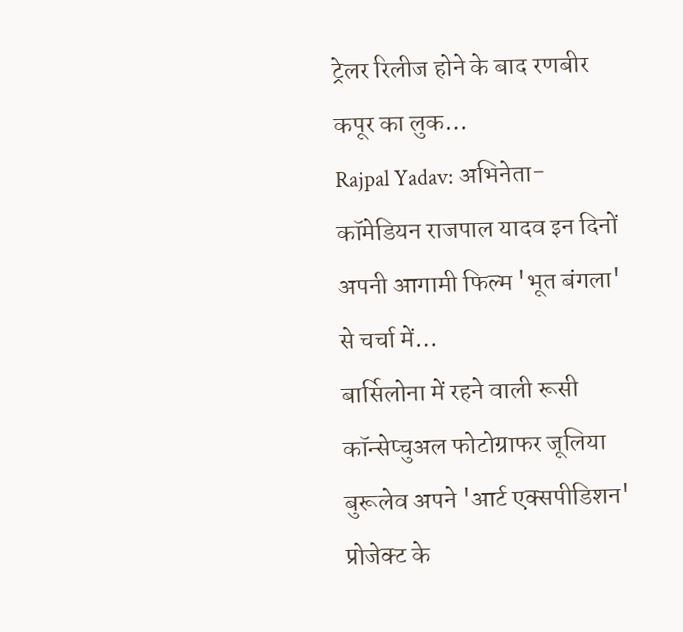ट्रेलर रिलीज होने के बाद रणबीर कपूर का लुक…
Rajpal Yadav: अभिनेता-कॉमेडियन राजपाल यादव इन दिनों अपनी आगामी फिल्म 'भूत बंगला' से चर्चा में…
बार्सिलोना में रहने वाली रूसी कॉन्सेप्चुअल फोटोग्राफर जूलिया बुरूलेव अपने 'आर्ट एक्सपीडिशन' प्रोजेक्ट के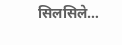सिलसिले…